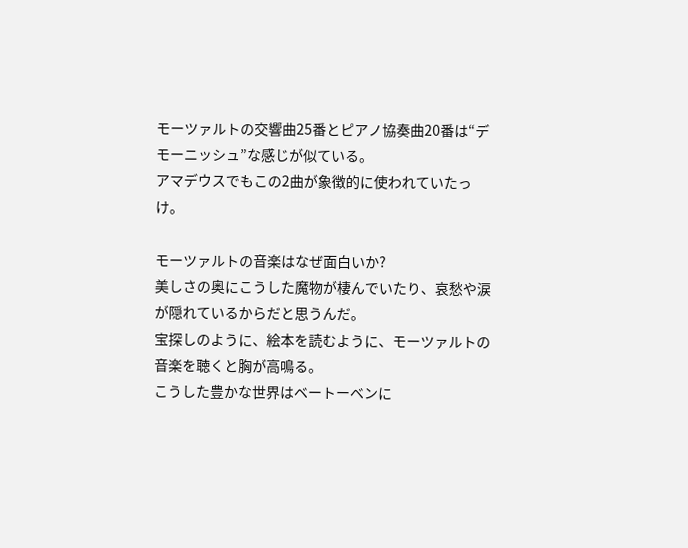モーツァルトの交響曲25番とピアノ協奏曲20番は“デモーニッシュ”な感じが似ている。
アマデウスでもこの2曲が象徴的に使われていたっけ。

モーツァルトの音楽はなぜ面白いか?
美しさの奥にこうした魔物が棲んでいたり、哀愁や涙が隠れているからだと思うんだ。
宝探しのように、絵本を読むように、モーツァルトの音楽を聴くと胸が高鳴る。
こうした豊かな世界はベートーベンに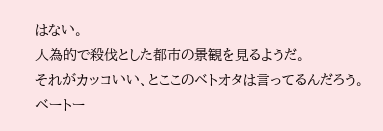はない。
人為的で殺伐とした都市の景観を見るようだ。
それがカッコいい、とここのベトオタは言ってるんだろう。
ベートー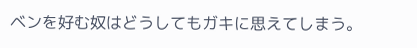ベンを好む奴はどうしてもガキに思えてしまう。